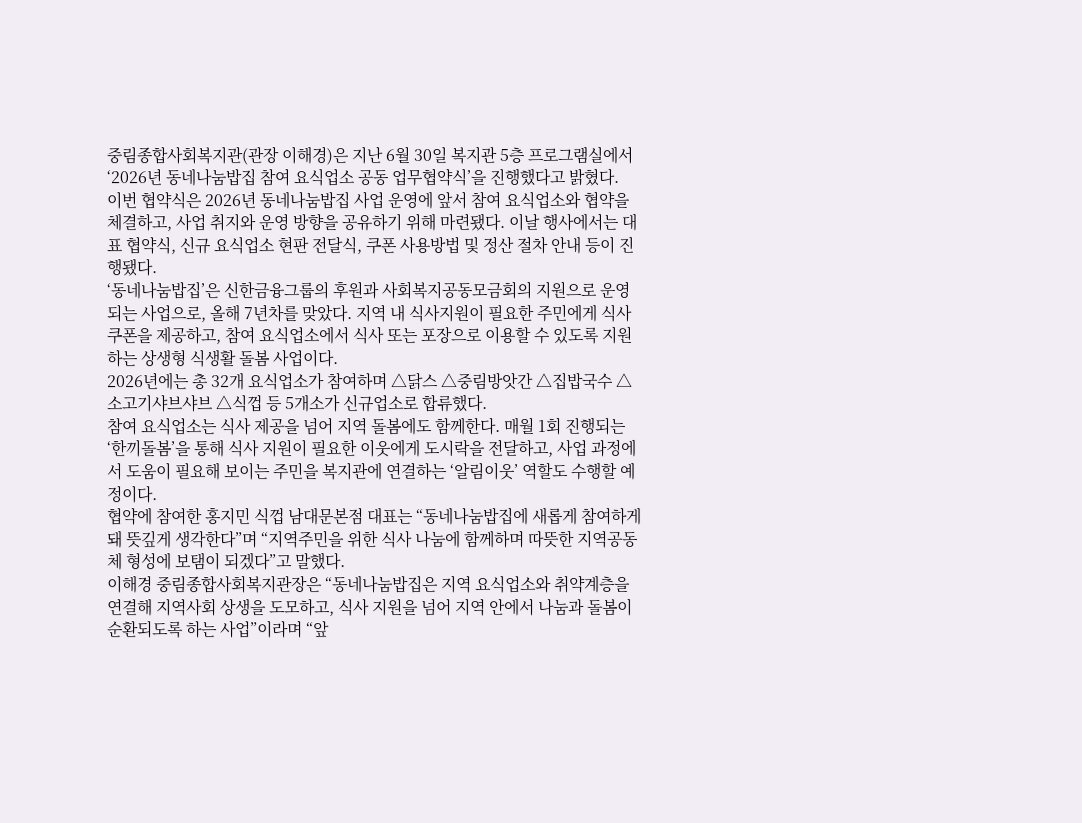중림종합사회복지관(관장 이해경)은 지난 6월 30일 복지관 5층 프로그램실에서 ‘2026년 동네나눔밥집 참여 요식업소 공동 업무협약식’을 진행했다고 밝혔다.
이번 협약식은 2026년 동네나눔밥집 사업 운영에 앞서 참여 요식업소와 협약을 체결하고, 사업 취지와 운영 방향을 공유하기 위해 마련됐다. 이날 행사에서는 대표 협약식, 신규 요식업소 현판 전달식, 쿠폰 사용방법 및 정산 절차 안내 등이 진행됐다.
‘동네나눔밥집’은 신한금융그룹의 후원과 사회복지공동모금회의 지원으로 운영되는 사업으로, 올해 7년차를 맞았다. 지역 내 식사지원이 필요한 주민에게 식사쿠폰을 제공하고, 참여 요식업소에서 식사 또는 포장으로 이용할 수 있도록 지원하는 상생형 식생활 돌봄 사업이다.
2026년에는 총 32개 요식업소가 참여하며 △닭스 △중림방앗간 △집밥국수 △소고기샤브샤브 △식껍 등 5개소가 신규업소로 합류했다.
참여 요식업소는 식사 제공을 넘어 지역 돌봄에도 함께한다. 매월 1회 진행되는 ‘한끼돌봄’을 통해 식사 지원이 필요한 이웃에게 도시락을 전달하고, 사업 과정에서 도움이 필요해 보이는 주민을 복지관에 연결하는 ‘알림이웃’ 역할도 수행할 예정이다.
협약에 참여한 홍지민 식껍 남대문본점 대표는 “동네나눔밥집에 새롭게 참여하게 돼 뜻깊게 생각한다”며 “지역주민을 위한 식사 나눔에 함께하며 따뜻한 지역공동체 형성에 보탬이 되겠다”고 말했다.
이해경 중림종합사회복지관장은 “동네나눔밥집은 지역 요식업소와 취약계층을 연결해 지역사회 상생을 도모하고, 식사 지원을 넘어 지역 안에서 나눔과 돌봄이 순환되도록 하는 사업”이라며 “앞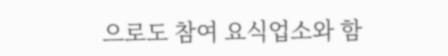으로도 참여 요식업소와 함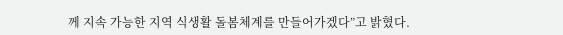께 지속 가능한 지역 식생활 돌봄체계를 만들어가겠다”고 밝혔다.